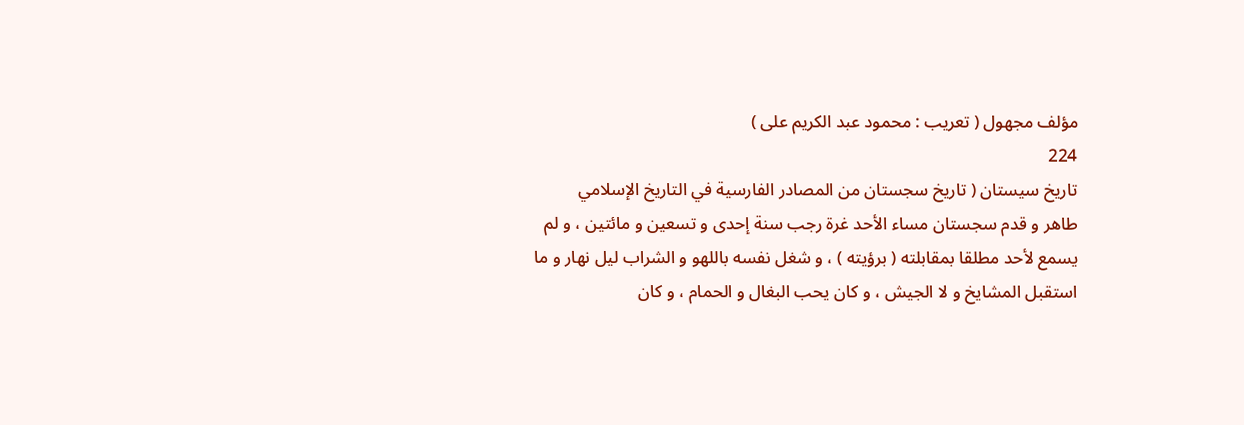مؤلف مجهول ( تعريب : محمود عبد الكريم على )
224
تاريخ سيستان ( تاريخ سجستان من المصادر الفارسية في التاريخ الإسلامي
طاهر و قدم سجستان مساء الأحد غرة رجب سنة إحدى و تسعين و مائتين ، و لم يسمع لأحد مطلقا بمقابلته ( برؤيته ) ، و شغل نفسه باللهو و الشراب ليل نهار و ما استقبل المشايخ و لا الجيش ، و كان يحب البغال و الحمام ، و كان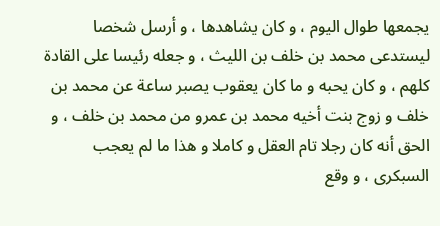يجمعها طوال اليوم ، و كان يشاهدها ، و أرسل شخصا ليستدعى محمد بن خلف بن الليث ، و جعله رئيسا على القادة كلهم ، و كان يحبه و ما كان يعقوب يصبر ساعة عن محمد بن خلف و زوج بنت أخيه محمد بن عمرو من محمد بن خلف ، و الحق أنه كان رجلا تام العقل و كاملا و هذا ما لم يعجب السبكرى ، و وقع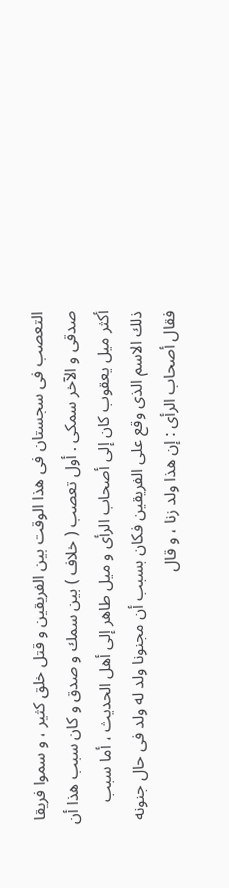التعصب فى سجستان فى هذا الوقت بين الفريقين و قتل خلق كثير ، و سموا فريقا صدقى و الآخر سمكى . أول تعصب ( خلاف ) بين سمك و صدق و كان سبب هذا أن أكثر ميل يعقوب كان إلى أصحاب الرأى و ميل طاهر إلى أهل الحديث ، أما سبب ذلك الاسم الذى وقع على الفريقين فكان بسبب أن مجنونا ولد له ولد فى حال جنونه فقال أصحاب الرأى : إن هذا ولد زنا ، و قال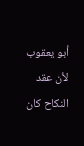أبو يعقوب لأن عقد النكاح كان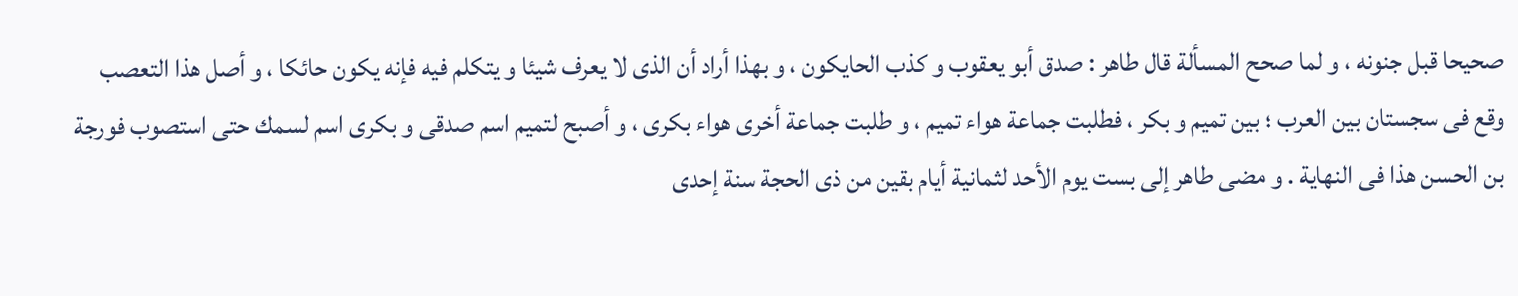صحيحا قبل جنونه ، و لما صحح المسألة قال طاهر : صدق أبو يعقوب و كذب الحايكون ، و بهذا أراد أن الذى لا يعرف شيئا و يتكلم فيه فإنه يكون حائكا ، و أصل هذا التعصب وقع فى سجستان بين العرب ؛ بين تميم و بكر ، فطلبت جماعة هواء تميم ، و طلبت جماعة أخرى هواء بكرى ، و أصبح لتميم اسم صدقى و بكرى اسم لسمك حتى استصوب فورجة بن الحسن هذا فى النهاية . و مضى طاهر إلى بست يوم الأحد لثمانية أيام بقين من ذى الحجة سنة إحدى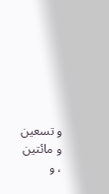و تسعين و مائتين ، و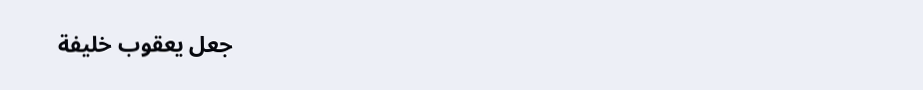جعل يعقوب خليفة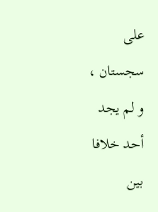على سجستان ، و لم يجد أحد خلافا بين